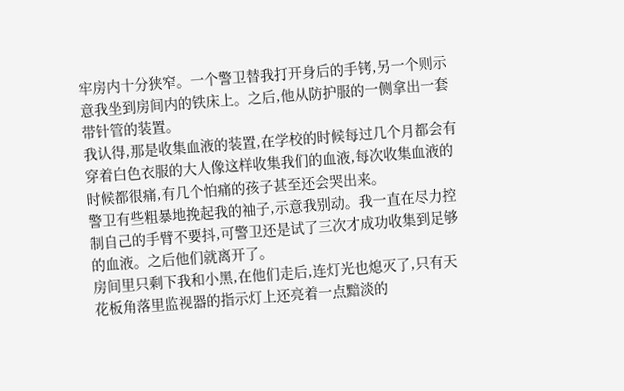牢房内十分狭窄。一个警卫替我打开身后的手铐,另一个则示意我坐到房间内的铁床上。之后,他从防护服的一侧拿出一套带针管的装置。
我认得,那是收集血液的装置,在学校的时候每过几个月都会有穿着白色衣服的大人像这样收集我们的血液,每次收集血液的时候都很痛,有几个怕痛的孩子甚至还会哭出来。
警卫有些粗暴地挽起我的袖子,示意我别动。我一直在尽力控制自己的手臂不要抖,可警卫还是试了三次才成功收集到足够的血液。之后他们就离开了。
房间里只剩下我和小黑,在他们走后,连灯光也熄灭了,只有天花板角落里监视器的指示灯上还亮着一点黯淡的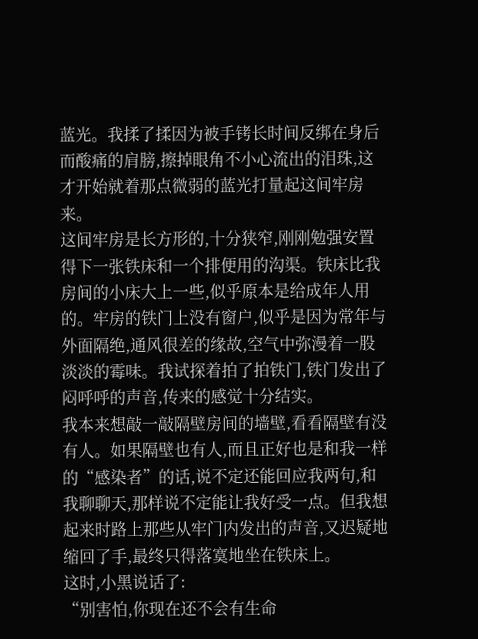蓝光。我揉了揉因为被手铐长时间反绑在身后而酸痛的肩膀,擦掉眼角不小心流出的泪珠,这才开始就着那点微弱的蓝光打量起这间牢房来。
这间牢房是长方形的,十分狭窄,刚刚勉强安置得下一张铁床和一个排便用的沟渠。铁床比我房间的小床大上一些,似乎原本是给成年人用的。牢房的铁门上没有窗户,似乎是因为常年与外面隔绝,通风很差的缘故,空气中弥漫着一股淡淡的霉味。我试探着拍了拍铁门,铁门发出了闷呼呼的声音,传来的感觉十分结实。
我本来想敲一敲隔壁房间的墙壁,看看隔壁有没有人。如果隔壁也有人,而且正好也是和我一样的“感染者”的话,说不定还能回应我两句,和我聊聊天,那样说不定能让我好受一点。但我想起来时路上那些从牢门内发出的声音,又迟疑地缩回了手,最终只得落寞地坐在铁床上。
这时,小黑说话了:
“别害怕,你现在还不会有生命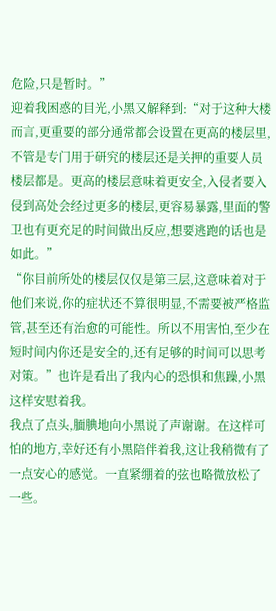危险,只是暂时。”
迎着我困惑的目光,小黑又解释到:“对于这种大楼而言,更重要的部分通常都会设置在更高的楼层里,不管是专门用于研究的楼层还是关押的重要人员楼层都是。更高的楼层意味着更安全,入侵者要入侵到高处会经过更多的楼层,更容易暴露,里面的警卫也有更充足的时间做出反应,想要逃跑的话也是如此。”
“你目前所处的楼层仅仅是第三层,这意味着对于他们来说,你的症状还不算很明显,不需要被严格监管,甚至还有治愈的可能性。所以不用害怕,至少在短时间内你还是安全的,还有足够的时间可以思考对策。”也许是看出了我内心的恐惧和焦躁,小黑这样安慰着我。
我点了点头,腼腆地向小黑说了声谢谢。在这样可怕的地方,幸好还有小黑陪伴着我,这让我稍微有了一点安心的感觉。一直紧绷着的弦也略微放松了一些。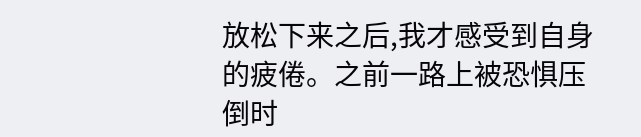放松下来之后,我才感受到自身的疲倦。之前一路上被恐惧压倒时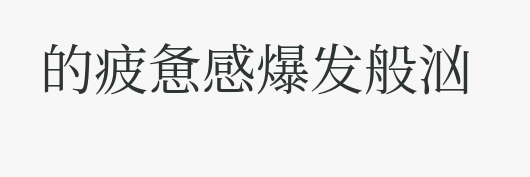的疲惫感爆发般汹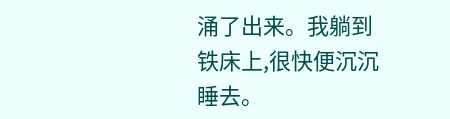涌了出来。我躺到铁床上,很快便沉沉睡去。